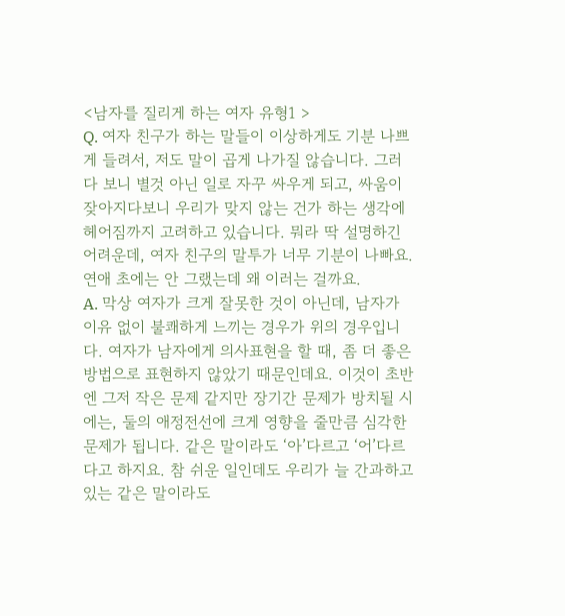<남자를 질리게 하는 여자 유형1 >
Q. 여자 친구가 하는 말들이 이상하게도 기분 나쁘게 들려서, 저도 말이 곱게 나가질 않습니다. 그러다 보니 별것 아닌 일로 자꾸 싸우게 되고, 싸움이 잦아지다보니 우리가 맞지 않는 건가 하는 생각에 헤어짐까지 고려하고 있습니다. 뭐라 딱 설명하긴 어려운데, 여자 친구의 말투가 너무 기분이 나빠요. 연애 초에는 안 그랬는데 왜 이러는 걸까요.
A. 막상 여자가 크게 잘못한 것이 아닌데, 남자가 이유 없이 불쾌하게 느끼는 경우가 위의 경우입니다. 여자가 남자에게 의사표현을 할 때, 좀 더 좋은 방법으로 표현하지 않았기 때문인데요. 이것이 초반엔 그저 작은 문제 같지만 장기간 문제가 방치될 시 에는, 둘의 애정전선에 크게 영향을 줄만큼 심각한 문제가 됩니다. 같은 말이라도 ‘아’다르고 ‘어’다르다고 하지요. 참 쉬운 일인데도 우리가 늘 간과하고 있는 같은 말이라도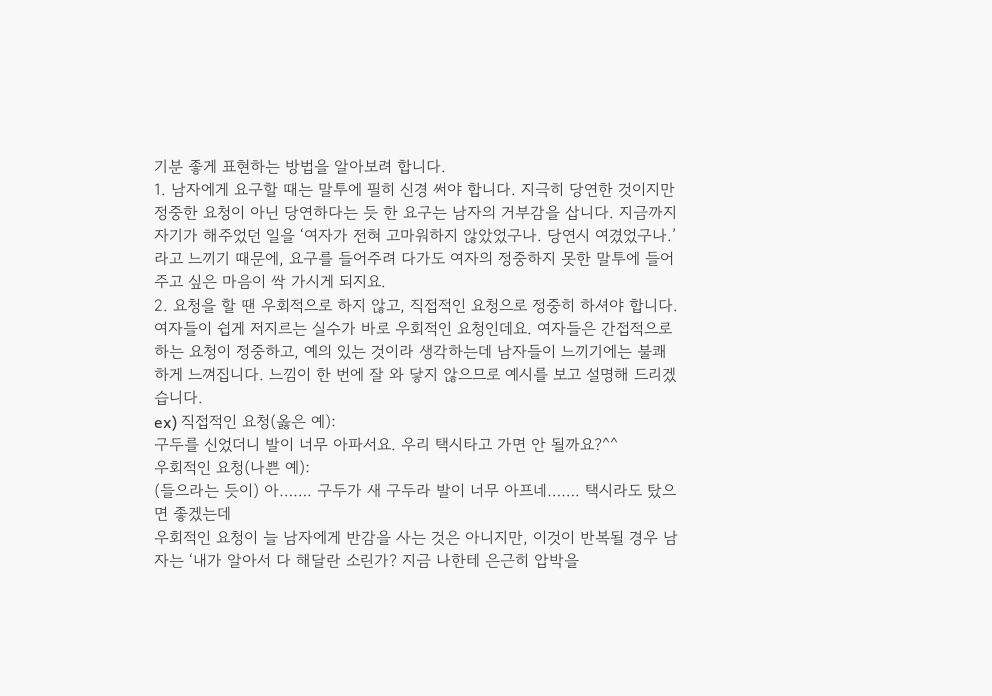기분 좋게 표현하는 방법을 알아보려 합니다.
1. 남자에게 요구할 때는 말투에 필히 신경 써야 합니다. 지극히 당연한 것이지만 정중한 요청이 아닌 당연하다는 듯 한 요구는 남자의 거부감을 삽니다. 지금까지 자기가 해주었던 일을 ‘여자가 전혀 고마워하지 않았었구나. 당연시 여겼었구나.’ 라고 느끼기 때문에, 요구를 들어주려 다가도 여자의 정중하지 못한 말투에 들어주고 싶은 마음이 싹 가시게 되지요.
2. 요청을 할 땐 우회적으로 하지 않고, 직접적인 요청으로 정중히 하셔야 합니다. 여자들이 쉽게 저지르는 실수가 바로 우회적인 요청인데요. 여자들은 간접적으로 하는 요청이 정중하고, 예의 있는 것이라 생각하는데 남자들이 느끼기에는 불쾌하게 느껴집니다. 느낌이 한 번에 잘 와 닿지 않으므로 예시를 보고 설명해 드리겠습니다.
ex) 직접적인 요청(옳은 예):
구두를 신었더니 발이 너무 아파서요. 우리 택시타고 가면 안 될까요?^^
우회적인 요청(나쁜 예):
(들으라는 듯이) 아……. 구두가 새 구두라 발이 너무 아프네……. 택시라도 탔으면 좋겠는데
우회적인 요청이 늘 남자에게 반감을 사는 것은 아니지만, 이것이 반복될 경우 남자는 ‘내가 알아서 다 해달란 소린가? 지금 나한테 은근히 압박을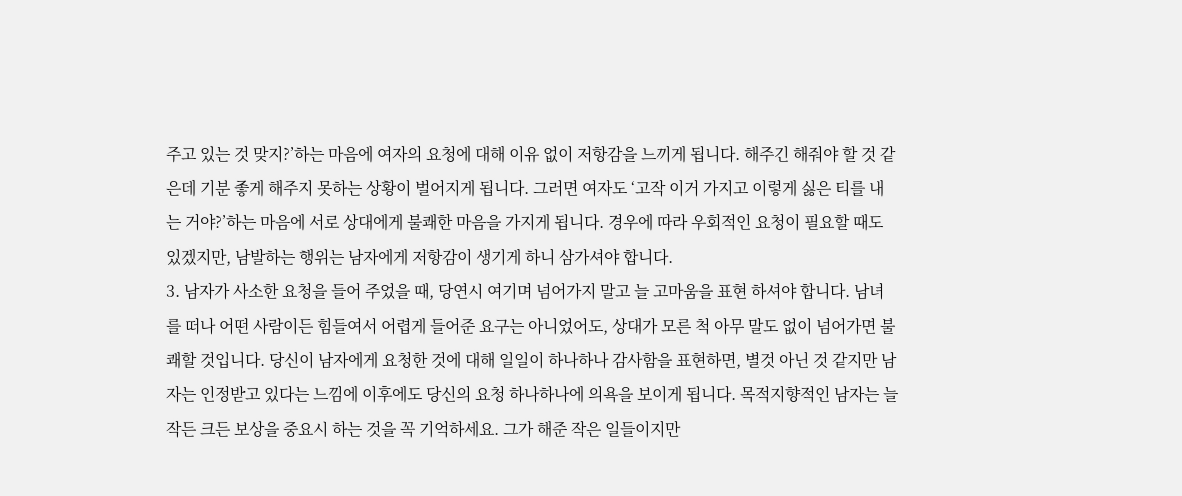주고 있는 것 맞지?’하는 마음에 여자의 요청에 대해 이유 없이 저항감을 느끼게 됩니다. 해주긴 해줘야 할 것 같은데 기분 좋게 해주지 못하는 상황이 벌어지게 됩니다. 그러면 여자도 ‘고작 이거 가지고 이렇게 싫은 티를 내는 거야?’하는 마음에 서로 상대에게 불쾌한 마음을 가지게 됩니다. 경우에 따라 우회적인 요청이 필요할 때도 있겠지만, 남발하는 행위는 남자에게 저항감이 생기게 하니 삼가셔야 합니다.
3. 남자가 사소한 요청을 들어 주었을 때, 당연시 여기며 넘어가지 말고 늘 고마움을 표현 하셔야 합니다. 남녀를 떠나 어떤 사람이든 힘들여서 어렵게 들어준 요구는 아니었어도, 상대가 모른 척 아무 말도 없이 넘어가면 불쾌할 것입니다. 당신이 남자에게 요청한 것에 대해 일일이 하나하나 감사함을 표현하면, 별것 아닌 것 같지만 남자는 인정받고 있다는 느낌에 이후에도 당신의 요청 하나하나에 의욕을 보이게 됩니다. 목적지향적인 남자는 늘 작든 크든 보상을 중요시 하는 것을 꼭 기억하세요. 그가 해준 작은 일들이지만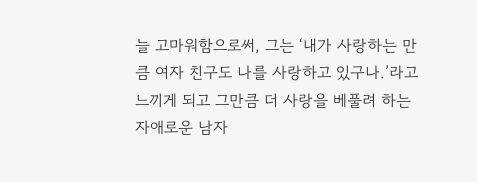늘 고마워함으로써, 그는 ‘내가 사랑하는 만큼 여자 친구도 나를 사랑하고 있구나.’라고 느끼게 되고 그만큼 더 사랑을 베풀려 하는 자애로운 남자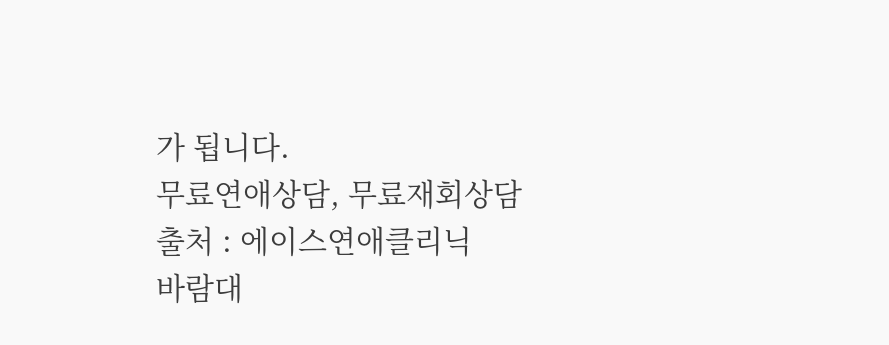가 됩니다.
무료연애상담, 무료재회상담
출처 : 에이스연애클리닉
바람대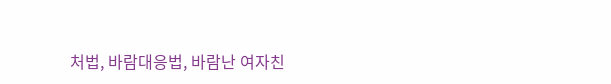처법, 바람대응법, 바람난 여자친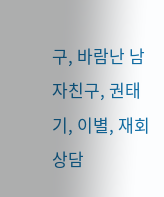구, 바람난 남자친구, 권태기, 이별, 재회상담